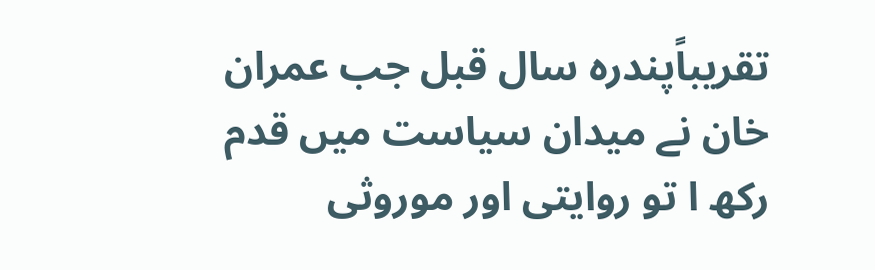تقریباًپندرہ سال قبل جب عمران
خان نے میدان سیاست میں قدم رکھ ا تو روایتی اور موروثی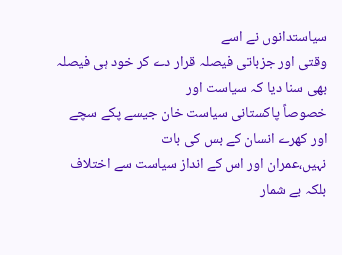سیاستدانوں نے اسے
وقتی اور جزباتی فیصلہ قرار دے کر خود ہی فیصلہ بھی سنا دیا کہ سیاست اور
خصوصاً پاکستانی سیاست خان جیسے پکے سچے اور کھرے انسان کے بس کی بات
نہیں،عمران اور اس کے انداز سیاست سے اختلاف بلکہ بے شمار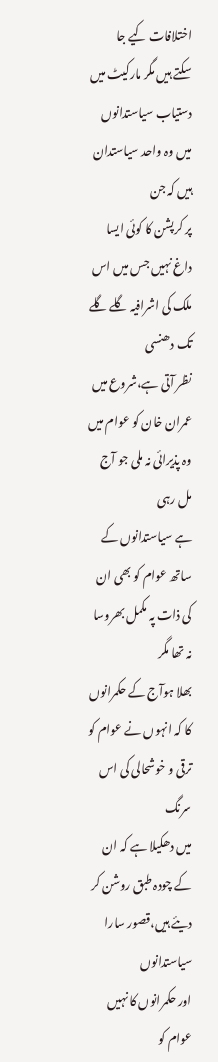اختلافات کیے جا
سکتے ہیں مگر مارکیٹ میں دستیاب سیاستدانوں میں وہ واحد سیاستدان ہیں کہ جن
پر کرپشن کا کوئی ایسا داغ نہیں جس میں اس ملک کی اشرافیہ گلے گلے تک دھنسی
نظر آتی ہے،شروع میں عمران خان کو عوام میں وہ پذیرائی نہ ملی جو آج مل رہی
ہے سیاستدانوں کے ساتھ عوام کو بھی ان کی ذات پہ مکمل بھروسا نہ تھا مگر
بھلا ہوآج کے حکمرانوں کا کہ انہوں نے عوام کو ترقی و خوشحالی کی اس سرنگ
میں دھکیلا ہے کہ ان کے چودہ طبق روشن کر دیئے ہیں،قصور سارا سیاستدانوں
اور حکمرانوں کا نہیں عوام کو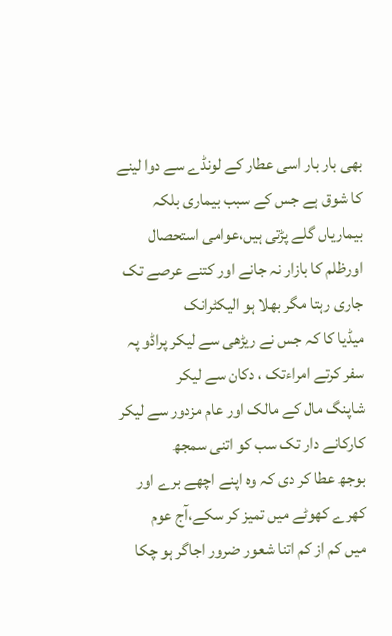بھی بار بار اسی عطار کے لونڈے سے دوا لینے
کا شوق ہے جس کے سبب بیماری بلکہ بیماریاں گلے پڑتی ہیں،عوامی استحصال
اورظلم کا بازار نہ جانے اور کتنے عرصے تک جاری رہتا مگر بھلا ہو الیکٹرانک
میڈیا کا کہ جس نے ریڑھی سے لیکر پراڈو پہ سفر کرتے امراءتک ، دکان سے لیکر
شاپنگ مال کے مالک اور عام مزدور سے لیکر کارکانے دار تک سب کو اتنی سمجھ
بوجھ عطا کر دی کہ وہ اپنے اچھے برے اور کھرے کھوٹے میں تمیز کر سکے،آج عوم
میں کم از کم اتنا شعور ضرور اجاگر ہو چکا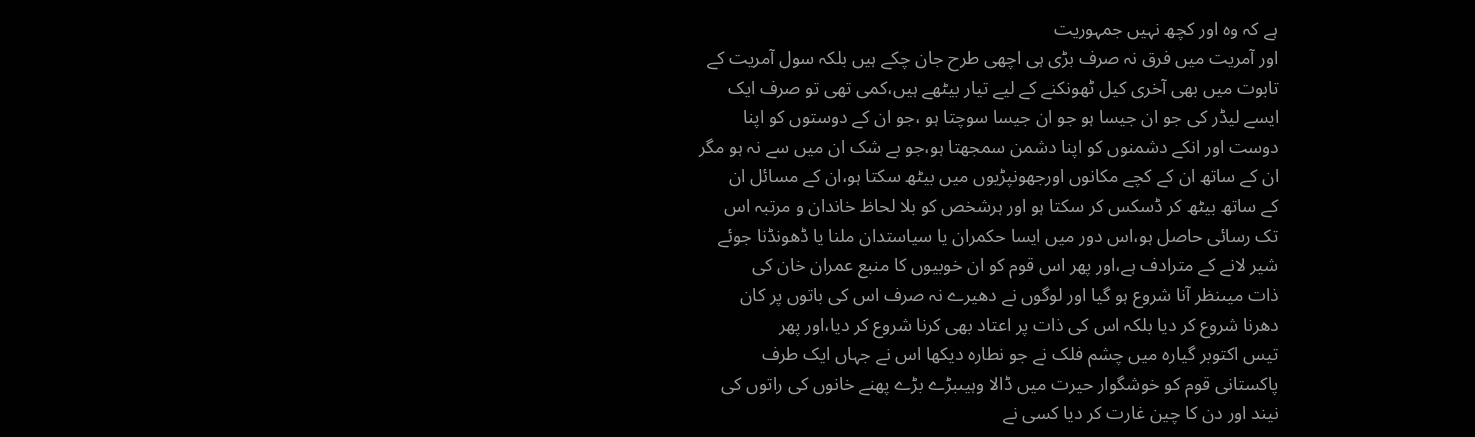ہے کہ وہ اور کچھ نہیں جمہوریت
اور آمریت میں فرق نہ صرف بڑی ہی اچھی طرح جان چکے ہیں بلکہ سول آمریت کے
تابوت میں بھی آخری کیل ٹھونکنے کے لیے تیار بیٹھے ہیں،کمی تھی تو صرف ایک
ایسے لیڈر کی جو ان جیسا ہو جو ان جیسا سوچتا ہو ،جو ان کے دوستوں کو اپنا
دوست اور انکے دشمنوں کو اپنا دشمن سمجھتا ہو،جو بے شک ان میں سے نہ ہو مگر
ان کے ساتھ ان کے کچے مکانوں اورجھونپڑیوں میں بیٹھ سکتا ہو،ان کے مسائل ان
کے ساتھ بیٹھ کر ڈسکس کر سکتا ہو اور ہرشخص کو بلا لحاظ خاندان و مرتبہ اس
تک رسائی حاصل ہو،اس دور میں ایسا حکمران یا سیاستدان ملنا یا ڈھونڈنا جوئے
شیر لانے کے مترادف ہے،اور پھر اس قوم کو ان خوبیوں کا منبع عمران خان کی
ذات میںنظر آنا شروع ہو گیا اور لوگوں نے دھیرے نہ صرف اس کی باتوں پر کان
دھرنا شروع کر دیا بلکہ اس کی ذات پر اعتاد بھی کرنا شروع کر دیا،اور پھر
تیس اکتوبر گیارہ میں چشم فلک نے جو نطارہ دیکھا اس نے جہاں ایک طرف
پاکستانی قوم کو خوشگوار حیرت میں ڈالا وہیںبڑے بڑے پھنے خانوں کی راتوں کی
نیند اور دن کا چین غارت کر دیا کسی نے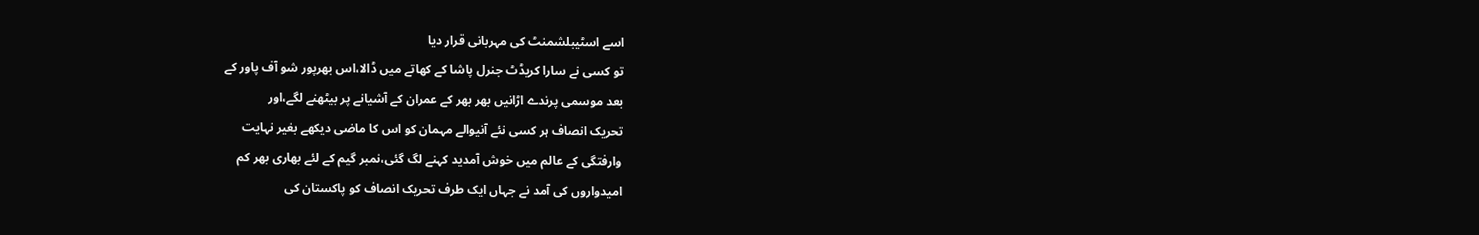اسے اسٹیبلشمنٹ کی مہربانی قرار دیا
تو کسی نے سارا کریڈٹ جنرل پاشا کے کھاتے میں ڈالا،اس بھرپور شو آف پاور کے
بعد موسمی پرندے اڑانیں بھر بھر کے عمران کے آشیانے پر بیٹھنے لگے،اور
تحریک انصاف ہر کسی نئے آنیوالے مہمان کو اس کا ماضی دیکھے بغیر نہایت
وارفتگی کے عالم میں خوش آمدید کہنے لگ گئی،نمبر گیم کے لئے بھاری بھر کم
امیدواروں کی آمد نے جہاں ایک طرف تحریک انصاف کو پاکستان کی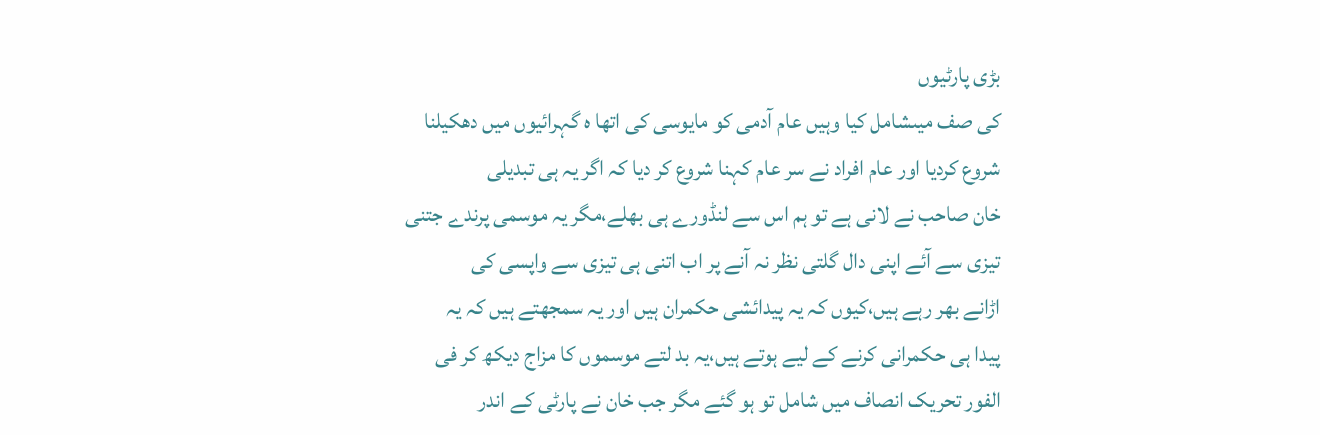بڑی پارٹیوں
کی صف میںشامل کیا وہیں عام آدمی کو مایوسی کی اتھا ہ گہرائیوں میں دھکیلنا
شروع کردیا اور عام افراد نے سر عام کہنا شروع کر دیا کہ اگر یہ ہی تبدیلی
خان صاحب نے لانی ہے تو ہم اس سے لنڈورے ہی بھلے،مگر یہ موسمی پرندے جتنی
تیزی سے آئے اپنی دال گلتی نظر نہ آنے پر اب اتنی ہی تیزی سے واپسی کی
اڑانے بھر رہے ہیں،کیوں کہ یہ پیدائشی حکمران ہیں اور یہ سمجھتے ہیں کہ یہ
پیدا ہی حکمرانی کرنے کے لیے ہوتے ہیں،یہ بد لتے موسموں کا مزاج دیکھ کر فی
الفور تحریک انصاف میں شامل تو ہو گئے مگر جب خان نے پارٹی کے اندر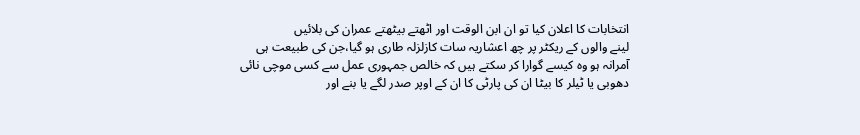انتخابات کا اعلان کیا تو ان ابن الوقت اور اٹھتے بیٹھتے عمران کی بلائیں
لینے والوں کے ریکٹر پر چھ اعشاریہ سات کازلزلہ طاری ہو گیا،جن کی طبیعت ہی
آمرانہ ہو وہ کیسے گوارا کر سکتے ہیں کہ خالص جمہوری عمل سے کسی موچی نائی
دھوبی یا ٹیلر کا بیٹا ان کی پارٹی کا ان کے اوپر صدر لگے یا بنے اور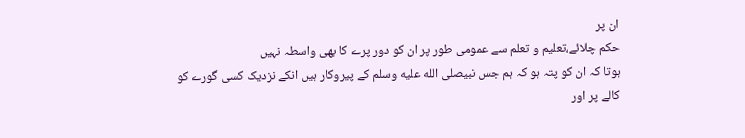ان پر
حکم چلائے،تعلیم و تعلم سے عمومی طور پر ان کو دور پرے کا بھی واسطہ نہیں
ہوتا کہ ان کو پتہ ہو کہ ہم جس نبیصلى الله عليه وسلم کے پیروکار ہیں انکے نزدیک کسی گورے کو
کالے پر اور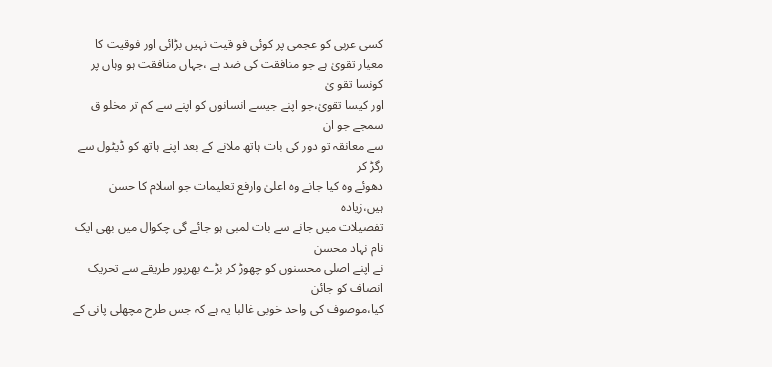کسی عربی کو عجمی پر کوئی فو قیت نہیں بڑائی اور فوقیت کا
معیار تقویٰ ہے جو منافقت کی ضد ہے ،جہاں منافقت ہو وہاں پر کونسا تقو یٰ
اور کیسا تقویٰ،جو اپنے جیسے انسانوں کو اپنے سے کم تر مخلو ق سمجے جو ان
سے معانقہ تو دور کی بات ہاتھ ملانے کے بعد اپنے ہاتھ کو ڈیٹول سے رگڑ کر
دھوئے وہ کیا جانے وہ اعلیٰ وارفع تعلیمات جو اسلام کا حسن ہیں،زیادہ
تفصیلات میں جانے سے بات لمبی ہو جائے گی چکوال میں بھی ایک نام نہاد محسن
نے اپنے اصلی محسنوں کو چھوڑ کر بڑے بھرپور طریقے سے تحریک انصاف کو جائن
کیا،موصوف کی واحد خوبی غالبا یہ ہے کہ جس طرح مچھلی پانی کے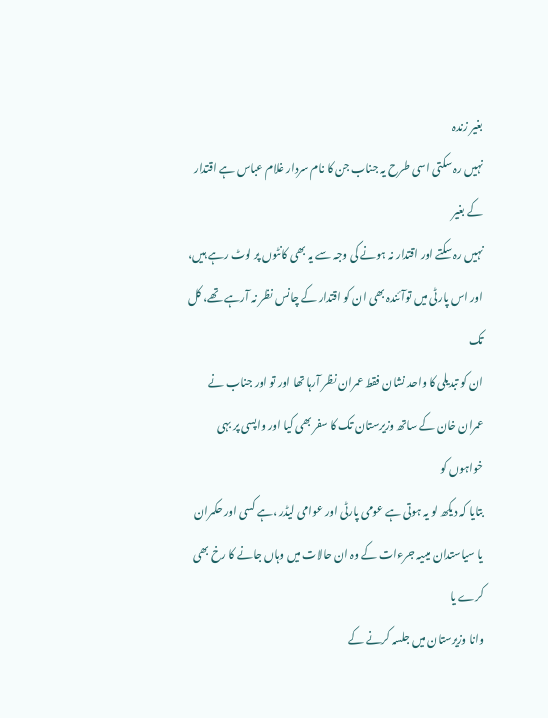بغیر زندہ
نہیں رہ سکتی اسی طرح یہ جناب جن کا نام سردار غلام عباس ہے اقتدار کے بغیر
نہیں رہ سکتے اور اقتدار نہ ہونے کی وجہ سے یہ بھی کانٹوں پر لوٹ رہے ہیں،
اور اس پارٹی میں توآئندہ بھی ان کو اقتدار کے چانس نظر نہ آرہے تھے، کل تک
ان کو تبدیلی کا واحد نشان فقط عمران نظر آرہا تھا اور تو اور جناب نے
عمران خان کے ساتھ وزیرستان تک کا سفر بھی کیا اور واپسی پر بہی خواہوں کو
بتایا کہ دیکھ لو یہ ہوتی ہے عومی پارٹی اور عوامی لیڈر ،ہے کسی اور حکمران
یا سیاستدان میںیہ جرءات کے وہ ان حالات میں وہاں جانے کا رخ بھی کرے یا
وانا وزیرستان میں جلسہ کرنے کے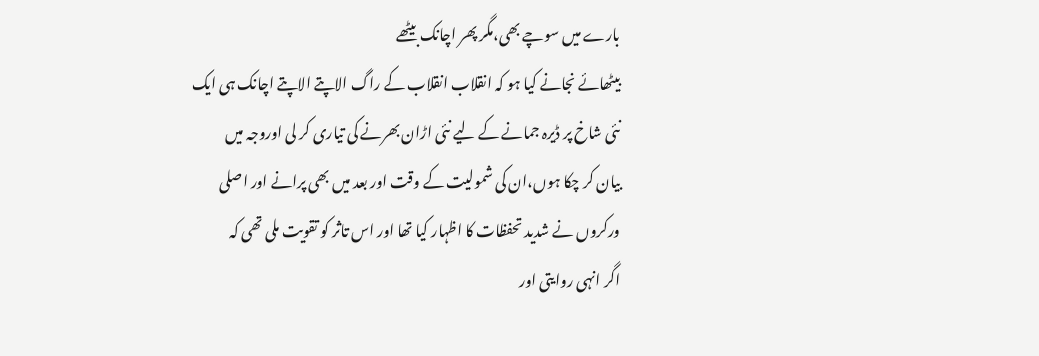بارے میں سوچے بھی،مگر پھر اچانک بیٹھے
بیٹھائے نجانے کیا ہو کہ انقلاب انقلاب کے راگ الاپتے الاپتے اچانک ہی ایک
نئی شاخ پر ڈیرہ جمانے کے لیے نئی اڑان بھرنے کی تیاری کر لی اوروجہ میں
بیان کر چکا ہوں،ان کی شمولیت کے وقت اور بعد میں بھی پرانے اور اصلی
ورکروں نے شدید تحفظات کا اظہار کیا تھا اور اس تاثر کو تقویت ملی تھی کہ
اگر انہی روایتی اور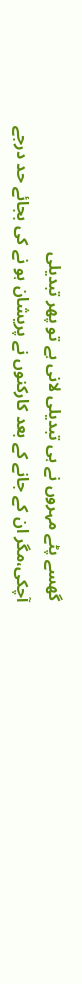گھسے پٹے مہروں نے ہی تبدیلی لانی ہے تو پھر تبدیلی
آچکی،مگر ان کے جانے کے بعد کارکنوں نے پریشان ہو نے کی بجائے حد درجے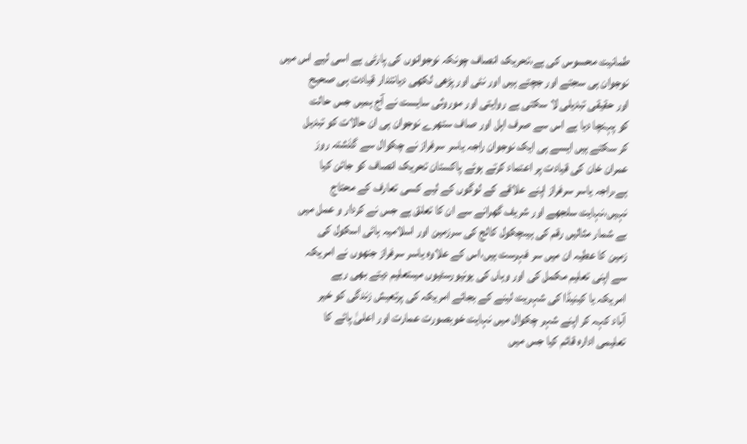طمانیت محسوس کی ہے،تحریک انصاف چونکہ نوجوانوں کی پارٹی ہے اسی لیے اس میں
نوجوان ہی سجتے اور جچتے ہیں اور نئی اور پڑھی لکھی دیانتدار قیادت ہی صحیح
اور حقیقی تبدیلی لا سکتی ہے روایتی اور موروثی سایست نے آج ہمیں جس حالت
کو پہنچا دیا ہے اس سے صرف اہل اور صاف ستھرے نوجوان ہی ان حالات کو تبدیل
کر سکتے ہیں ایسے ہی ایک نوجوان راجہ یاسر سرفراز نے چکوال سے گذشتہ روز
عمران خان کی قیادت پر اعتماد کرتے ہوئے پاکستان تحریک انصاف کو جائن کیا
ہے،راجہ یاسر سرفراز اپنے علاقے کے لوگوں کے لیے کسی تعارف کے محتاج
نہیں،نہایت سلجھے اور شریف گھرانے سے ان کا تعلق ہے جس نے کردار و عمل میں
بے شمار مثالیں رقم کی ہیںچکول کالج کی سرزمین اور اسلامیہ ہائی اسکول کی
زمین کا عطیہ ان میں سر فہرست ہیں،اس کے علاوہ یاسر سرفراز جنھوں نے امریکہ
سے اپنی تعلیم مکمل کی اور وہاں کی یونیورسٹیوں میںتعلیم دیتے بھی رہے
امریکہ یا کینیڈا کی شہریت لینے کے بجائے امریکہ کی پرتعیش زندگی کو خیر
آباد کہہ کر اپنے شہر چکوال میں نہایت خوبصورت عمارت اور اعلیٰ پائے کا
تعلیمی ادارہ قائم کیا جس میں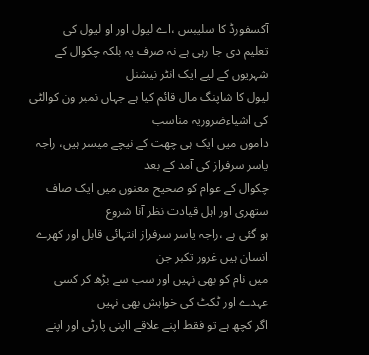آکسفورڈ کا سلیبس ،اے لیول اور او لیول کی
تعلیم دی جا رہی ہے نہ صرف یہ بلکہ چکوال کے شہریوں کے لیے ایک انٹر نیشنل
لیول کا شاپنگ مال قائم کیا ہے جہاں نمبر ون کوالٹی کی اشیاءضروریہ مناسب
داموں میں ایک ہی چھت کے نیچے میسر ہیں، راجہ یاسر سرفراز کی آمد کے بعد
چکوال کے عوام کو صحیح معنوں میں ایک صاف ستھری اور اہل قیادت نظر آنا شروع
ہو گئی ہے ،راجہ یاسر سرفراز انتہائی قابل اور کھرے انسان ہیں غرور تکبر جن
میں نام کو بھی نہیں اور سب سے بڑھ کر کسی عہدے اور ٹکٹ کی خواہش بھی نہیں
اگر کچھ ہے تو فقط اپنے علاقے ااپنی پارٹی اور اپنے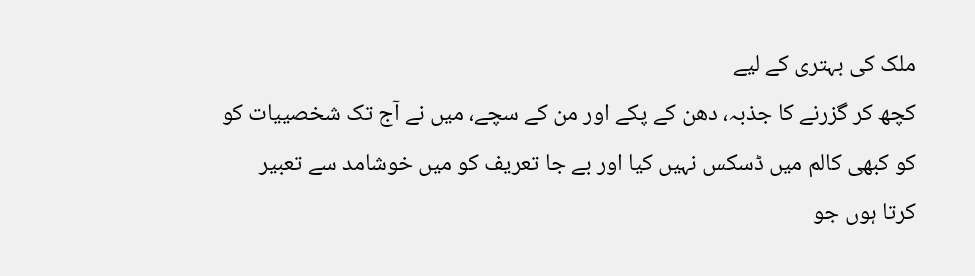ملک کی بہتری کے لیے
کچھ کر گزرنے کا جذبہ، دھن کے پکے اور من کے سچے، میں نے آج تک شخصییات کو
کو کبھی کالم میں ڈسکس نہیں کیا اور بے جا تعریف کو میں خوشامد سے تعبیر
کرتا ہوں جو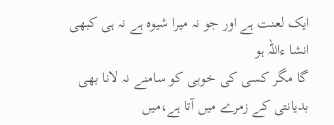ایک لعنت ہے اور جو نہ میرا شیوہ ہے نہ ہی کبھی انشا ءاللہ ہو
گا مگر کسی کی خوبی کو سامنے نہ لانا بھی بدیانتی کے زمرے میں آتا ہے،میں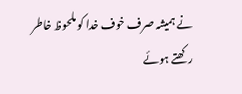نے ہمیشہ صرف خوف خدا کو ملحوظ خاطر رکھتے ہوئے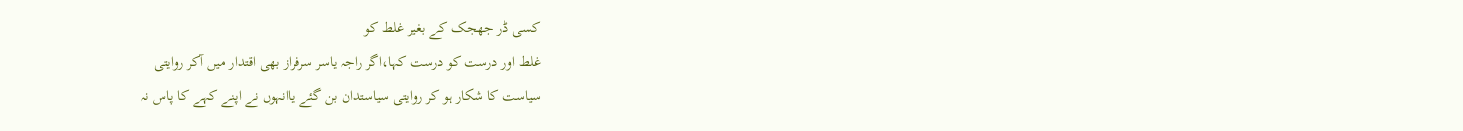کسی ڈر جھجک کے بغیر غلط کو
غلط اور درست کو درست کہا،اگر راجہ یاسر سرفراز بھی اقتدار میں آکر روایتی
سیاست کا شکار ہو کر روایتی سیاستدان بن گئے یاانہوں نے اپنے کہے کا پاس نہ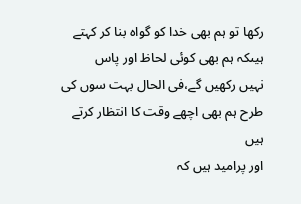رکھا تو ہم بھی خدا کو گواہ بنا کر کہتے ہیںکہ ہم بھی کوئی لحاظ اور پاس
نہیں رکھیں گے،فی الحال بہت سوں کی طرح ہم بھی اچھے وقت کا انتظار کرتے ہیں
اور پرامید ہیں کہ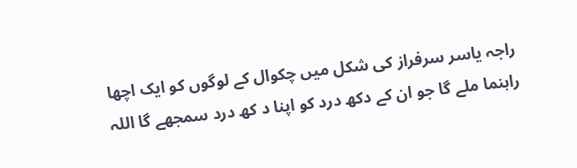راجہ یاسر سرفراز کی شکل میں چکوال کے لوگوں کو ایک اچھا
راہنما ملے گا جو ان کے دکھ درد کو اپنا د کھ درد سمجھے گا اللہ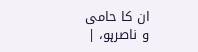ان کا حامی
و ناصرہو، |